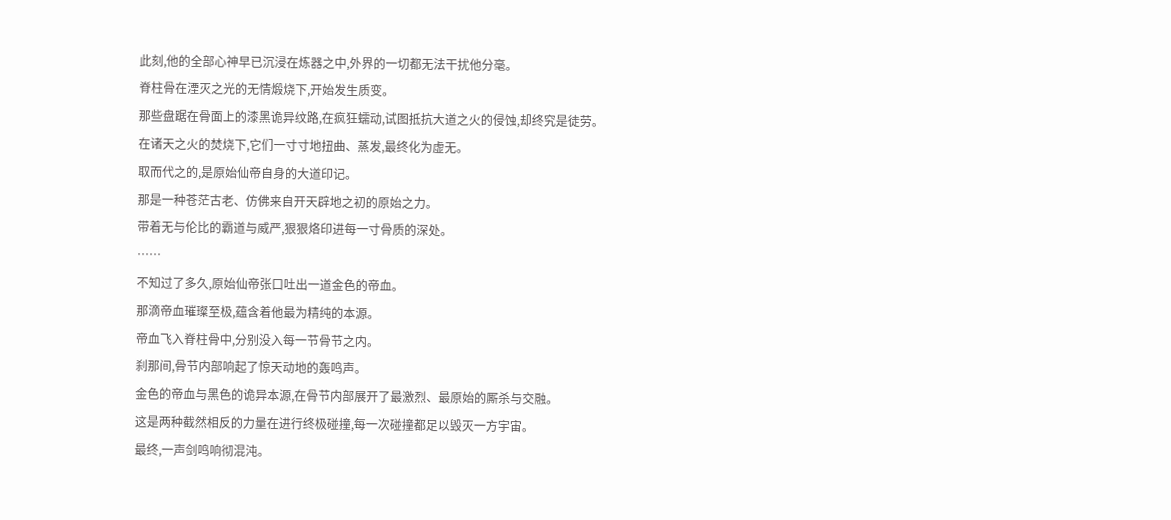此刻,他的全部心神早已沉浸在炼器之中,外界的一切都无法干扰他分毫。
脊柱骨在湮灭之光的无情煅烧下,开始发生质变。
那些盘踞在骨面上的漆黑诡异纹路,在疯狂蠕动,试图抵抗大道之火的侵蚀,却终究是徒劳。
在诸天之火的焚烧下,它们一寸寸地扭曲、蒸发,最终化为虚无。
取而代之的,是原始仙帝自身的大道印记。
那是一种苍茫古老、仿佛来自开天辟地之初的原始之力。
带着无与伦比的霸道与威严,狠狠烙印进每一寸骨质的深处。
……
不知过了多久,原始仙帝张口吐出一道金色的帝血。
那滴帝血璀璨至极,蕴含着他最为精纯的本源。
帝血飞入脊柱骨中,分别没入每一节骨节之内。
刹那间,骨节内部响起了惊天动地的轰鸣声。
金色的帝血与黑色的诡异本源,在骨节内部展开了最激烈、最原始的厮杀与交融。
这是两种截然相反的力量在进行终极碰撞,每一次碰撞都足以毁灭一方宇宙。
最终,一声剑鸣响彻混沌。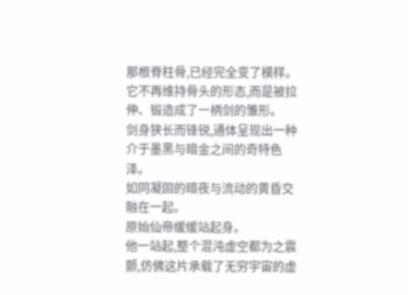那根脊柱骨,已经完全变了模样。它不再维持骨头的形态,而是被拉伸、锻造成了一柄剑的雏形。
剑身狭长而锋锐,通体呈现出一种介于墨黑与暗金之间的奇特色泽。
如同凝固的暗夜与流动的黄昏交融在一起。
原始仙帝缓缓站起身。
他一站起,整个混沌虚空都为之震颤,仿佛这片承载了无穷宇宙的虚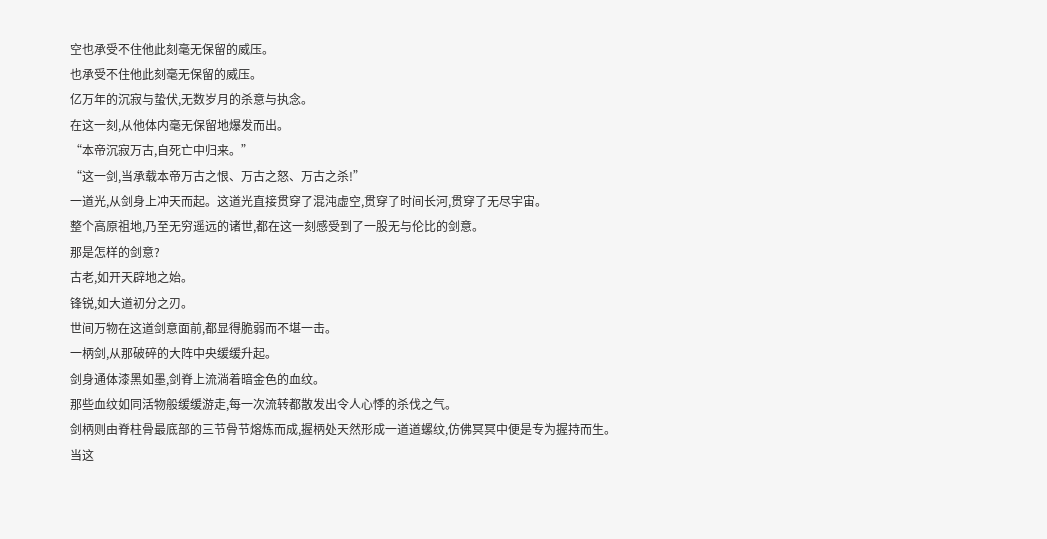空也承受不住他此刻毫无保留的威压。
也承受不住他此刻毫无保留的威压。
亿万年的沉寂与蛰伏,无数岁月的杀意与执念。
在这一刻,从他体内毫无保留地爆发而出。
“本帝沉寂万古,自死亡中归来。”
“这一剑,当承载本帝万古之恨、万古之怒、万古之杀!”
一道光,从剑身上冲天而起。这道光直接贯穿了混沌虚空,贯穿了时间长河,贯穿了无尽宇宙。
整个高原祖地,乃至无穷遥远的诸世,都在这一刻感受到了一股无与伦比的剑意。
那是怎样的剑意?
古老,如开天辟地之始。
锋锐,如大道初分之刃。
世间万物在这道剑意面前,都显得脆弱而不堪一击。
一柄剑,从那破碎的大阵中央缓缓升起。
剑身通体漆黑如墨,剑脊上流淌着暗金色的血纹。
那些血纹如同活物般缓缓游走,每一次流转都散发出令人心悸的杀伐之气。
剑柄则由脊柱骨最底部的三节骨节熔炼而成,握柄处天然形成一道道螺纹,仿佛冥冥中便是专为握持而生。
当这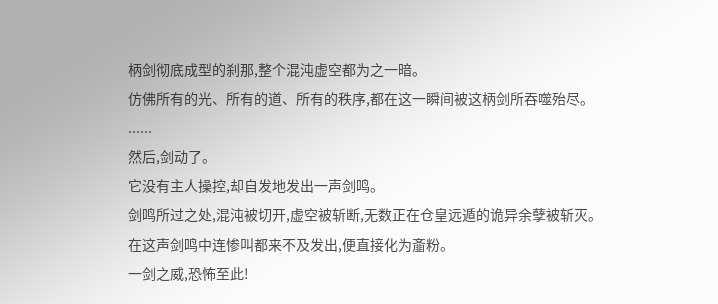柄剑彻底成型的刹那,整个混沌虚空都为之一暗。
仿佛所有的光、所有的道、所有的秩序,都在这一瞬间被这柄剑所吞噬殆尽。
......
然后,剑动了。
它没有主人操控,却自发地发出一声剑鸣。
剑鸣所过之处,混沌被切开,虚空被斩断,无数正在仓皇远遁的诡异余孽被斩灭。
在这声剑鸣中连惨叫都来不及发出,便直接化为齑粉。
一剑之威,恐怖至此!